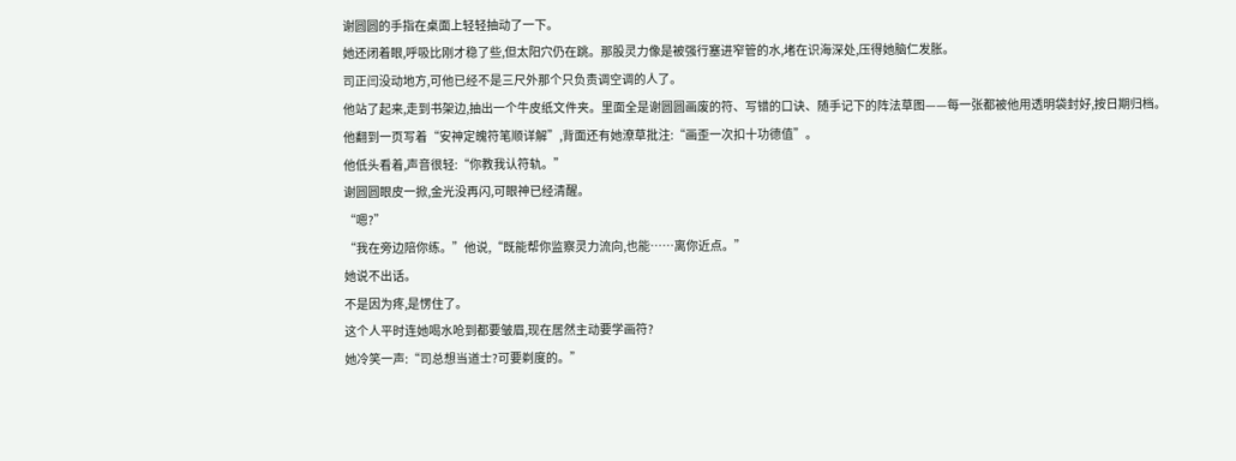谢圆圆的手指在桌面上轻轻抽动了一下。
她还闭着眼,呼吸比刚才稳了些,但太阳穴仍在跳。那股灵力像是被强行塞进窄管的水,堵在识海深处,压得她脑仁发胀。
司正闫没动地方,可他已经不是三尺外那个只负责调空调的人了。
他站了起来,走到书架边,抽出一个牛皮纸文件夹。里面全是谢圆圆画废的符、写错的口诀、随手记下的阵法草图——每一张都被他用透明袋封好,按日期归档。
他翻到一页写着“安神定魄符笔顺详解”,背面还有她潦草批注:“画歪一次扣十功德值”。
他低头看着,声音很轻:“你教我认符轨。”
谢圆圆眼皮一掀,金光没再闪,可眼神已经清醒。
“嗯?”
“我在旁边陪你练。”他说,“既能帮你监察灵力流向,也能……离你近点。”
她说不出话。
不是因为疼,是愣住了。
这个人平时连她喝水呛到都要皱眉,现在居然主动要学画符?
她冷笑一声:“司总想当道士?可要剃度的。”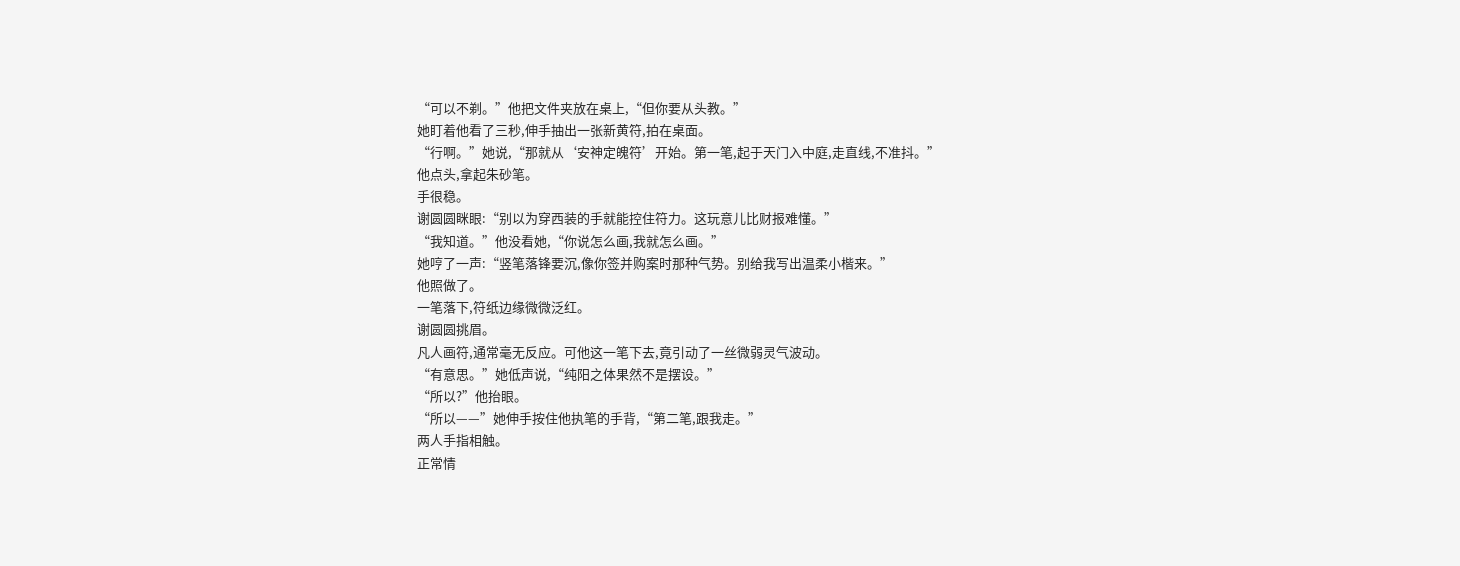“可以不剃。”他把文件夹放在桌上,“但你要从头教。”
她盯着他看了三秒,伸手抽出一张新黄符,拍在桌面。
“行啊。”她说,“那就从‘安神定魄符’开始。第一笔,起于天门入中庭,走直线,不准抖。”
他点头,拿起朱砂笔。
手很稳。
谢圆圆眯眼:“别以为穿西装的手就能控住符力。这玩意儿比财报难懂。”
“我知道。”他没看她,“你说怎么画,我就怎么画。”
她哼了一声:“竖笔落锋要沉,像你签并购案时那种气势。别给我写出温柔小楷来。”
他照做了。
一笔落下,符纸边缘微微泛红。
谢圆圆挑眉。
凡人画符,通常毫无反应。可他这一笔下去,竟引动了一丝微弱灵气波动。
“有意思。”她低声说,“纯阳之体果然不是摆设。”
“所以?”他抬眼。
“所以——”她伸手按住他执笔的手背,“第二笔,跟我走。”
两人手指相触。
正常情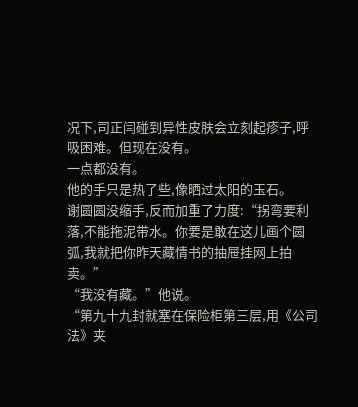况下,司正闫碰到异性皮肤会立刻起疹子,呼吸困难。但现在没有。
一点都没有。
他的手只是热了些,像晒过太阳的玉石。
谢圆圆没缩手,反而加重了力度:“拐弯要利落,不能拖泥带水。你要是敢在这儿画个圆弧,我就把你昨天藏情书的抽屉挂网上拍卖。”
“我没有藏。”他说。
“第九十九封就塞在保险柜第三层,用《公司法》夹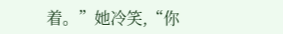着。”她冷笑,“你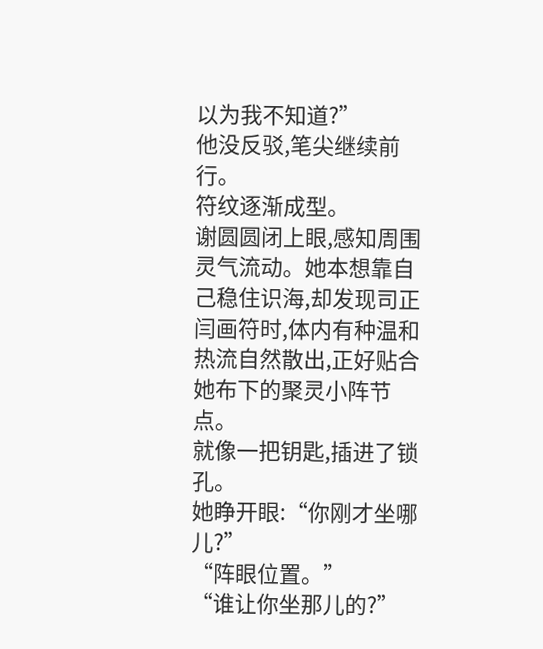以为我不知道?”
他没反驳,笔尖继续前行。
符纹逐渐成型。
谢圆圆闭上眼,感知周围灵气流动。她本想靠自己稳住识海,却发现司正闫画符时,体内有种温和热流自然散出,正好贴合她布下的聚灵小阵节点。
就像一把钥匙,插进了锁孔。
她睁开眼:“你刚才坐哪儿?”
“阵眼位置。”
“谁让你坐那儿的?”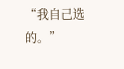“我自己选的。”